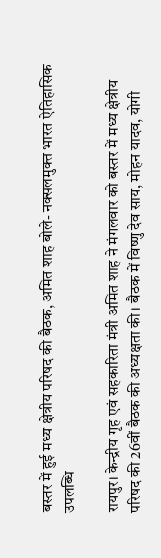बस्तर में हुई मध्य क्षेत्रीय परिषद की बैठक, अमित शाह बोले- नक्सलमुक्त भारत ऐतिहासिक उपलब्धि

रायपुर। केन्द्रीय गृह एवं सहकारिता मंत्री अमित शाह ने मंगलवार को बस्तर में मध्य क्षेत्रीय परिषद की 26वीं बैठक की अध्यक्षता की। बैठक में विष्णु देव साय, मोहन यादव, योगी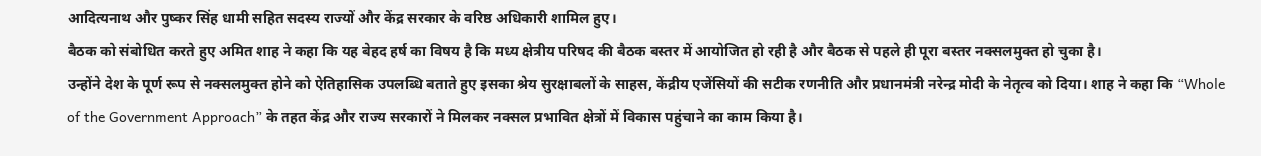आदित्यनाथ और पुष्कर सिंह धामी सहित सदस्य राज्यों और केंद्र सरकार के वरिष्ठ अधिकारी शामिल हुए।
बैठक को संबोधित करते हुए अमित शाह ने कहा कि यह बेहद हर्ष का विषय है कि मध्य क्षेत्रीय परिषद की बैठक बस्तर में आयोजित हो रही है और बैठक से पहले ही पूरा बस्तर नक्सलमुक्त हो चुका है।
उन्होंने देश के पूर्ण रूप से नक्सलमुक्त होने को ऐतिहासिक उपलब्धि बताते हुए इसका श्रेय सुरक्षाबलों के साहस, केंद्रीय एजेंसियों की सटीक रणनीति और प्रधानमंत्री नरेन्द्र मोदी के नेतृत्व को दिया। शाह ने कहा कि “Whole of the Government Approach” के तहत केंद्र और राज्य सरकारों ने मिलकर नक्सल प्रभावित क्षेत्रों में विकास पहुंचाने का काम किया है।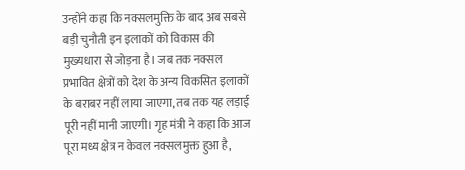उन्होंने कहा कि नक्सलमुक्ति के बाद अब सबसे बड़ी चुनौती इन इलाकों को विकास की मुख्यधारा से जोड़ना है। जब तक नक्सल प्रभावित क्षेत्रों को देश के अन्य विकसित इलाकों के बराबर नहीं लाया जाएगा, तब तक यह लड़ाई पूरी नहीं मानी जाएगी। गृह मंत्री ने कहा कि आज पूरा मध्य क्षेत्र न केवल नक्सलमुक्त हुआ है,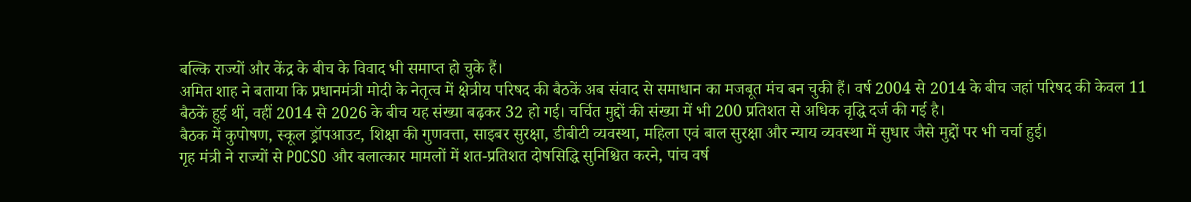बल्कि राज्यों और केंद्र के बीच के विवाद भी समाप्त हो चुके हैं।
अमित शाह ने बताया कि प्रधानमंत्री मोदी के नेतृत्व में क्षेत्रीय परिषद की बैठकें अब संवाद से समाधान का मजबूत मंच बन चुकी हैं। वर्ष 2004 से 2014 के बीच जहां परिषद की केवल 11 बैठकें हुई थीं, वहीं 2014 से 2026 के बीच यह संख्या बढ़कर 32 हो गई। चर्चित मुद्दों की संख्या में भी 200 प्रतिशत से अधिक वृद्धि दर्ज की गई है।
बैठक में कुपोषण, स्कूल ड्रॉपआउट, शिक्षा की गुणवत्ता, साइबर सुरक्षा, डीबीटी व्यवस्था, महिला एवं बाल सुरक्षा और न्याय व्यवस्था में सुधार जैसे मुद्दों पर भी चर्चा हुई।
गृह मंत्री ने राज्यों से POCSO और बलात्कार मामलों में शत-प्रतिशत दोषसिद्धि सुनिश्चित करने, पांच वर्ष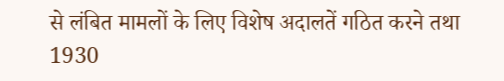से लंबित मामलों के लिए विशेष अदालतें गठित करने तथा 1930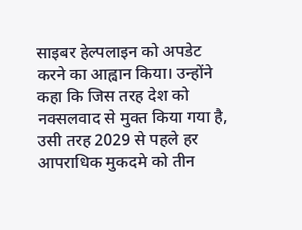साइबर हेल्पलाइन को अपडेट करने का आह्वान किया। उन्होंने कहा कि जिस तरह देश को नक्सलवाद से मुक्त किया गया है, उसी तरह 2029 से पहले हर आपराधिक मुकदमे को तीन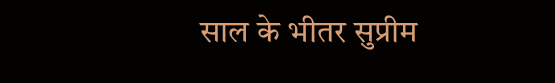साल के भीतर सुप्रीम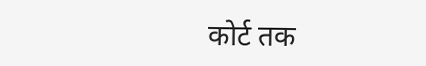कोर्ट तक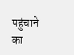पहुंचाने का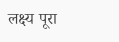लक्ष्य पूरा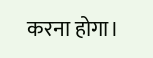करना होगा।